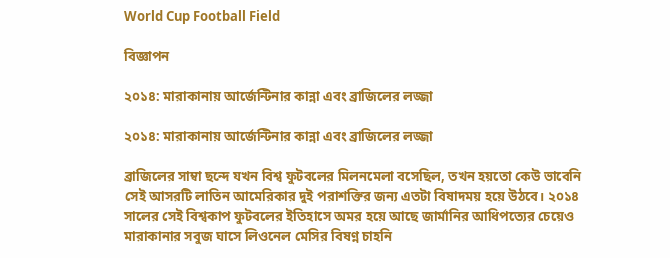World Cup Football Field

বিজ্ঞাপন

২০১৪: মারাকানায় আর্জেন্টিনার কান্না এবং ব্রাজিলের লজ্জা

২০১৪: মারাকানায় আর্জেন্টিনার কান্না এবং ব্রাজিলের লজ্জা

ব্রাজিলের সাম্বা ছন্দে যখন বিশ্ব ফুটবলের মিলনমেলা বসেছিল, তখন হয়তো কেউ ভাবেনি সেই আসরটি লাতিন আমেরিকার দুই পরাশক্তির জন্য এতটা বিষাদময় হয়ে উঠবে। ২০১৪ সালের সেই বিশ্বকাপ ফুটবলের ইতিহাসে অমর হয়ে আছে জার্মানির আধিপত্যের চেয়েও মারাকানার সবুজ ঘাসে লিওনেল মেসির বিষণ্ন চাহনি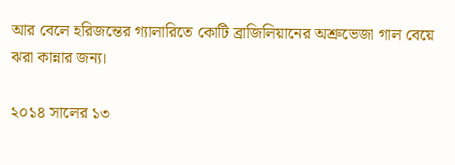আর বেলে হরিজন্তের গ্যালারিতে কোটি ব্রাজিলিয়ানের অশ্রুভেজা গাল বেয়ে ঝরা কান্নার জন্য।

২০১৪ সালের ১৩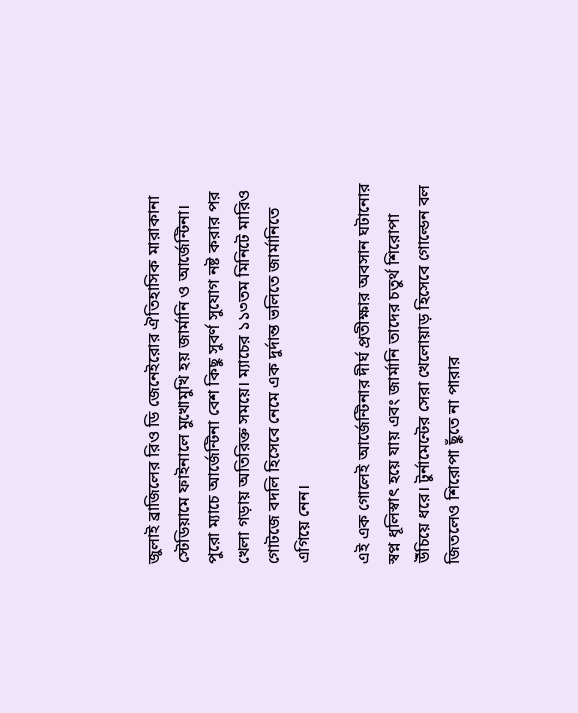জুলাই ব্রাজিলের রিও ডি জেনেইরোর ঐতিহাসিক মারাকানা স্টেডিয়ামে ফাইনালে মুখোমুখি হয় জার্মানি ও আর্জেন্টিনা। পুরো ম্যাচে আর্জেন্টিনা বেশ কিছু সুবর্ণ সুযোগ নষ্ট করার পর খেলা গড়ায় অতিরিক্ত সময়ে। ম্যাচের ১১৩তম মিনিটে মারিও গোটজে বদলি হিসেবে নেমে এক দুর্দান্ত ভলিতে জার্মানিতে এগিয়ে নেন।

এই এক গোলেই আর্জেন্টিনার দীর্ঘ প্রতীক্ষার অবসান ঘটানোর স্বপ্ন ধূলিস্বাৎ হয়ে যায় এবং জার্মানি তাদের চতুর্থ শিরোপা উঁচিয়ে ধরে। টুর্নামেন্টের সেরা খেলোয়াড় হিসেবে গোল্ডেন বল জিতলেও শিরোপা ছুঁতে না পারার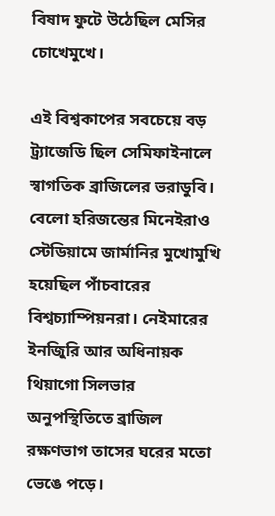বিষাদ ফুটে উঠেছিল মেসির চোখেমুখে।

এই বিশ্বকাপের সবচেয়ে বড় ট্র্যাজেডি ছিল সেমিফাইনালে স্বাগতিক ব্রাজিলের ভরাডুবি। বেলো হরিজন্তের মিনেইরাও স্টেডিয়ামে জার্মানির মুখোমুখি হয়েছিল পাঁচবারের বিশ্বচ্যাম্পিয়নরা। নেইমারের ইনজিুরি আর অধিনায়ক থিয়াগো সিলভার অনুপস্থিতিতে ব্রাজিল রক্ষণভাগ তাসের ঘরের মতো ভেঙে পড়ে।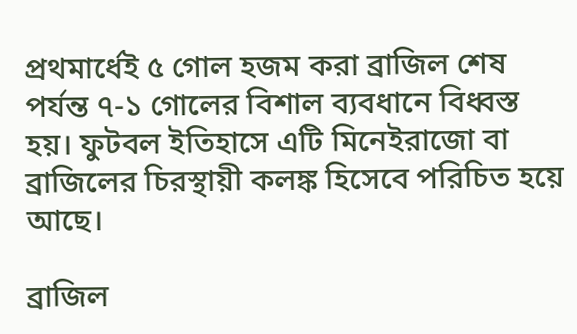প্রথমার্ধেই ৫ গোল হজম করা ব্রাজিল শেষ পর্যন্ত ৭-১ গোলের বিশাল ব্যবধানে বিধ্বস্ত হয়। ফুটবল ইতিহাসে এটি মিনেইরাজো বা ব্রাজিলের চিরস্থায়ী কলঙ্ক হিসেবে পরিচিত হয়ে আছে।

ব্রাজিল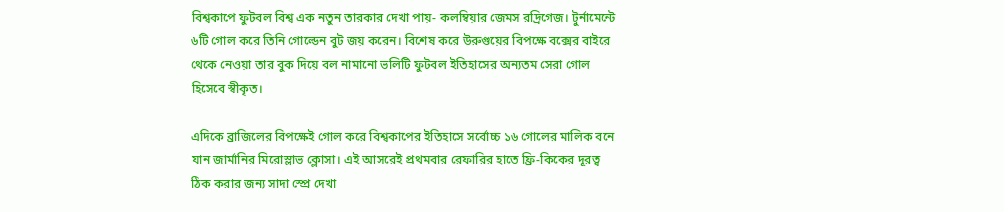বিশ্বকাপে ফুটবল বিশ্ব এক নতুন তারকার দেখা পায়- কলম্বিয়ার জেমস রদ্রিগেজ। টুর্নামেন্টে ৬টি গোল করে তিনি গোল্ডেন বুট জয় করেন। বিশেষ করে উরুগুয়ের বিপক্ষে বক্সের বাইরে থেকে নেওয়া তার বুক দিয়ে বল নামানো ভলিটি ফুটবল ইতিহাসের অন্যতম সেরা গোল হিসেবে স্বীকৃত।

এদিকে ব্রাজিলের বিপক্ষেই গোল করে বিশ্বকাপের ইতিহাসে সর্বোচ্চ ১৬ গোলের মালিক বনে যান জার্মানির মিরোস্লাভ ক্লোসা। এই আসরেই প্রথমবার রেফারির হাতে ফ্রি-কিকের দূরত্ব ঠিক করার জন্য সাদা স্প্রে দেখা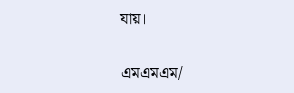যায়।

এমএমএম/